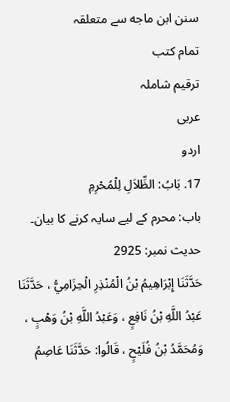سنن ابن ماجه سے متعلقہ
تمام کتب
ترقیم شاملہ
عربی
اردو
17. بَابُ: الظِّلاَلِ لِلْمُحْرِمِ
باب: محرم کے لیے سایہ کرنے کا بیان۔
حدیث نمبر: 2925
حَدَّثَنَا إِبْرَاهِيمُ بْنُ الْمُنْذِرِ الْحِزَامِيُّ ، حَدَّثَنَا عَبْدُ اللَّهِ بْنُ نَافِعٍ ، وَعَبْدُ اللَّهِ بْنُ وَهْبٍ ، وَمُحَمَّدُ بْنُ فُلَيْحٍ ، قَالُوا: حَدَّثَنَا عَاصِمُ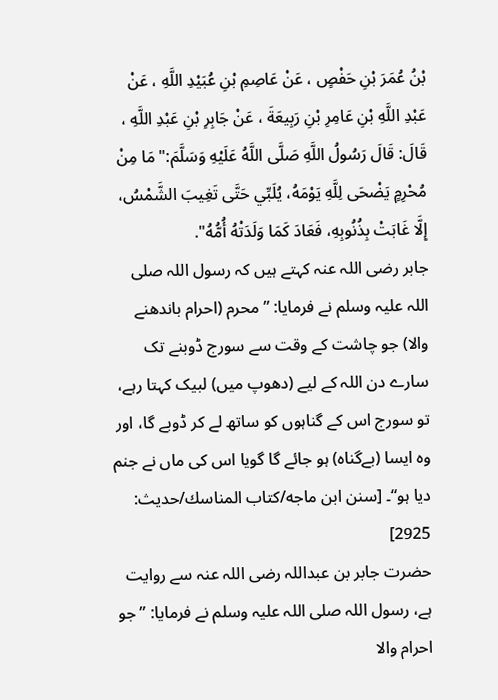بْنُ عُمَرَ بْنِ حَفْصٍ ، عَنْ عَاصِمِ بْنِ عُبَيْدِ اللَّهِ ، عَنْ عَبْدِ اللَّهِ بْنِ عَامِرِ بْنِ رَبِيعَةَ ، عَنْ جَابِرِ بْنِ عَبْدِ اللَّهِ ، قَالَ: قَالَ رَسُولُ اللَّهِ صَلَّى اللَّهُ عَلَيْهِ وَسَلَّمَ:" مَا مِنْ مُحْرِمٍ يَضْحَى لِلَّهِ يَوْمَهُ، يُلَبِّي حَتَّى تَغِيبَ الشَّمْسُ، إِلَّا غَابَتْ بِذُنُوبِهِ، فَعَادَ كَمَا وَلَدَتْهُ أُمُّهُ".
جابر رضی اللہ عنہ کہتے ہیں کہ رسول اللہ صلی اللہ علیہ وسلم نے فرمایا: ”محرم (احرام باندھنے والا) جو چاشت کے وقت سے سورج ڈوبنے تک سارے دن اللہ کے لیے (دھوپ میں) لبیک کہتا رہے، تو سورج اس کے گناہوں کو ساتھ لے کر ڈوبے گا، اور وہ ایسا (بےگناہ) ہو جائے گا گویا اس کی ماں نے جنم دیا ہو“۔ [سنن ابن ماجه/كتاب المناسك/حدیث: 2925]
حضرت جابر بن عبداللہ رضی اللہ عنہ سے روایت ہے، رسول اللہ صلی اللہ علیہ وسلم نے فرمایا: ”جو احرام والا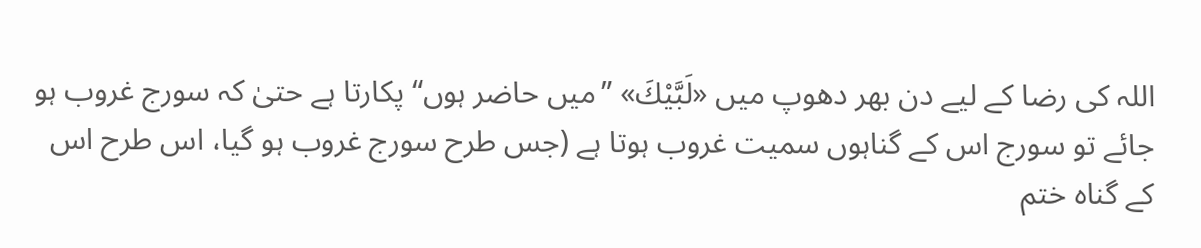اللہ کی رضا کے لیے دن بھر دھوپ میں «لَبَّيْكَ» ”میں حاضر ہوں“ پکارتا ہے حتیٰ کہ سورج غروب ہو جائے تو سورج اس کے گناہوں سمیت غروب ہوتا ہے (جس طرح سورج غروب ہو گیا، اس طرح اس کے گناہ ختم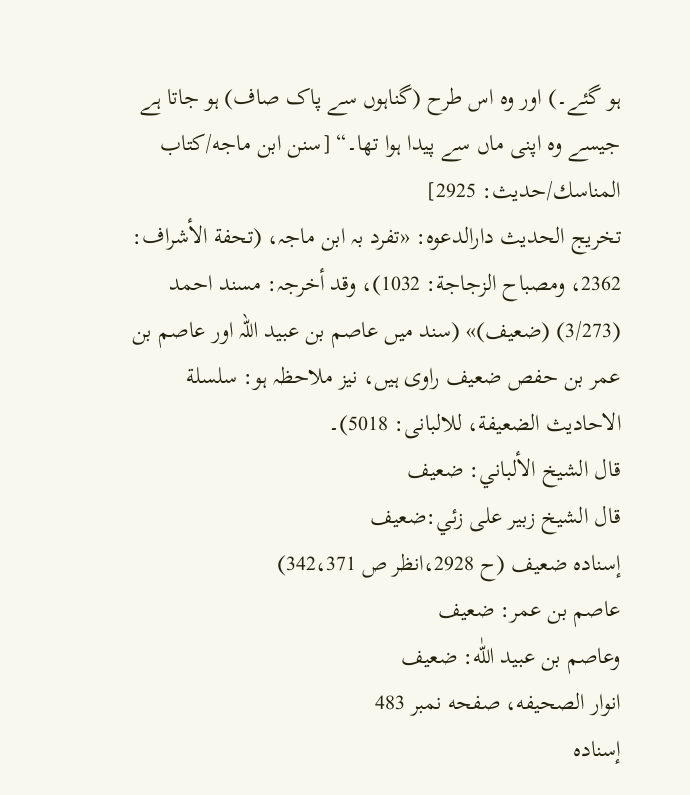ہو گئے۔) اور وہ اس طرح (گناہوں سے پاک صاف) ہو جاتا ہے جیسے وہ اپنی ماں سے پیدا ہوا تھا۔“ [سنن ابن ماجه/كتاب المناسك/حدیث: 2925]
تخریج الحدیث دارالدعوہ: «تفرد بہ ابن ماجہ، (تحفة الأشراف: 2362، ومصباح الزجاجة: 1032)، وقد أخرجہ: مسند احمد (3/273) (ضعیف)» (سند میں عاصم بن عبید اللہ اور عاصم بن عمر بن حفص ضعیف راوی ہیں، نیز ملاحظہ ہو: سلسلة الاحادیث الضعیفة، للالبانی: 5018)۔
قال الشيخ الألباني: ضعيف
قال الشيخ زبير على زئي:ضعيف
إسناده ضعيف (ح 2928،انظر ص 342،371)
عاصم بن عمر: ضعيف
وعاصم بن عبيد اللّٰه: ضعيف
انوار الصحيفه، صفحه نمبر 483
إسناده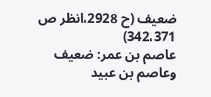ضعيف (ح 2928،انظر ص 342،371)
عاصم بن عمر: ضعيف
وعاصم بن عبيد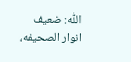اللّٰه: ضعيف
انوار الصحيفه،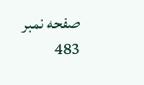صفحه نمبر 483